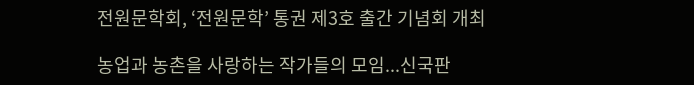전원문학회, ‘전원문학’ 통권 제3호 출간 기념회 개최

농업과 농촌을 사랑하는 작가들의 모임...신국판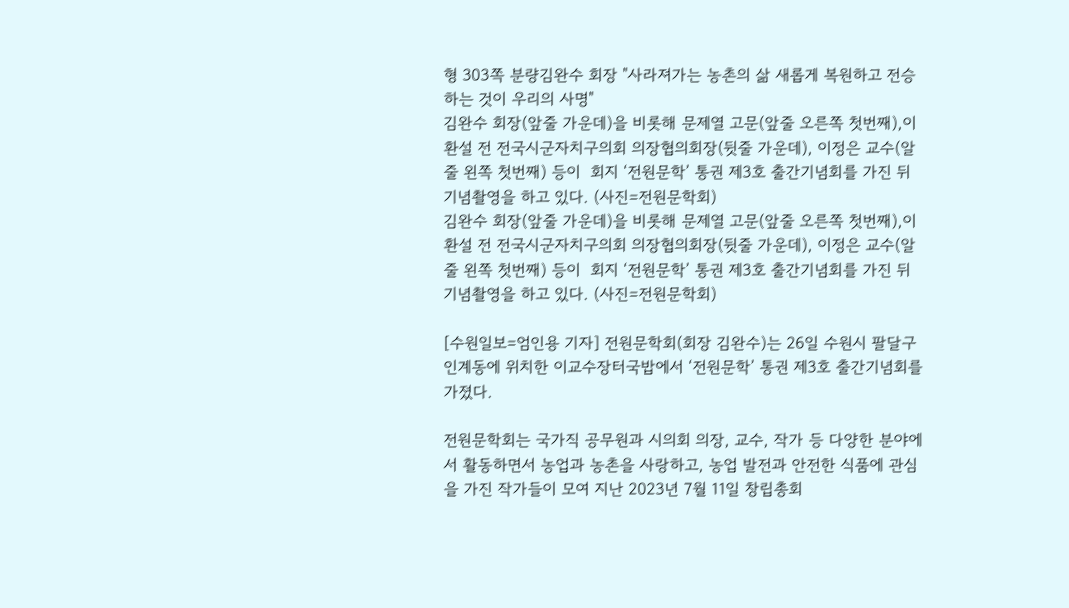형 303쪽 분량김완수 회장 "사라져가는 농촌의 삶 새롭게 복원하고 전승하는 것이 우리의 사명"
김완수 회장(앞줄 가운데)을 비롯해 문제열 고문(앞줄 오른쪽 첫번째),이환설 전 전국시군자치구의회 의장협의회장(뒷줄 가운데), 이정은 교수(알줄 왼쪽 첫번째) 등이  회지 ‘전원문학’ 통권 제3호 출간기념회를 가진 뒤 기념촬영을 하고 있다. (사진=전원문학회)
김완수 회장(앞줄 가운데)을 비롯해 문제열 고문(앞줄 오른쪽 첫번째),이환설 전 전국시군자치구의회 의장협의회장(뒷줄 가운데), 이정은 교수(알줄 왼쪽 첫번째) 등이  회지 ‘전원문학’ 통권 제3호 출간기념회를 가진 뒤 기념촬영을 하고 있다. (사진=전원문학회)

[수원일보=엄인용 기자] 전원문학회(회장 김완수)는 26일 수원시 팔달구 인계동에 위치한 이교수장터국밥에서 ‘전원문학’ 통권 제3호 출간기념회를 가졌다.

전원문학회는 국가직 공무원과 시의회 의장, 교수, 작가 등 다양한 분야에서 활동하면서 농업과 농촌을 사랑하고, 농업 발전과 안전한 식품에 관심을 가진 작가들이 모여 지난 2023년 7월 11일 창립총회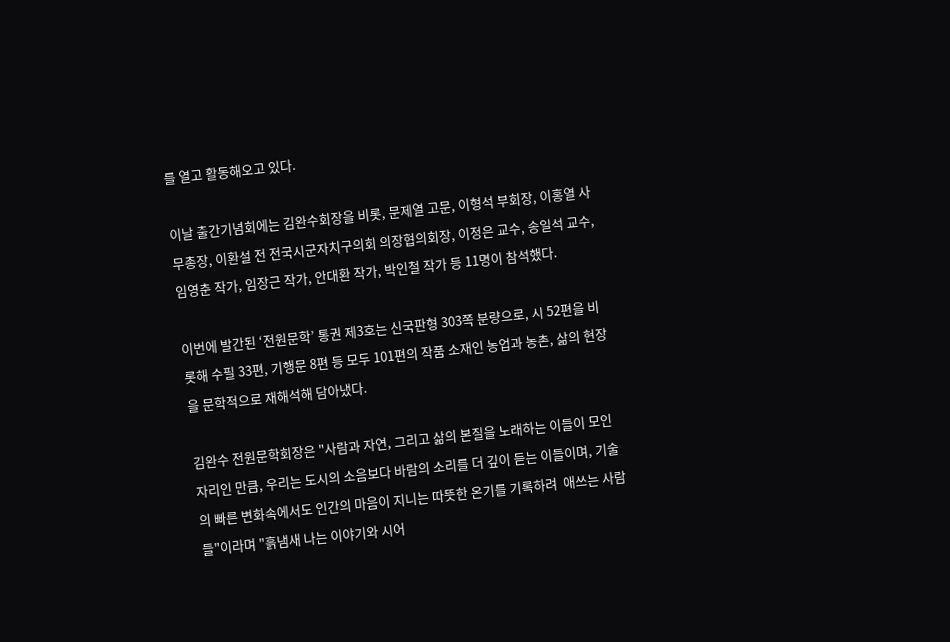를 열고 활동해오고 있다.

이날 출간기념회에는 김완수회장을 비롯, 문제열 고문, 이형석 부회장, 이홍열 사무총장, 이환설 전 전국시군자치구의회 의장협의회장, 이정은 교수, 송일석 교수, 임영춘 작가, 임장근 작가, 안대환 작가, 박인철 작가 등 11명이 참석했다.

이번에 발간된 ‘전원문학’ 통권 제3호는 신국판형 303쪽 분량으로, 시 52편을 비롯해 수필 33편, 기행문 8편 등 모두 101편의 작품 소재인 농업과 농촌, 삶의 현장을 문학적으로 재해석해 담아냈다.

김완수 전원문학회장은 "사람과 자연, 그리고 삶의 본질을 노래하는 이들이 모인 자리인 만큼, 우리는 도시의 소음보다 바람의 소리를 더 깊이 듣는 이들이며, 기술의 빠른 변화속에서도 인간의 마음이 지니는 따뜻한 온기를 기록하려  애쓰는 사람들"이라며 "흙냄새 나는 이야기와 시어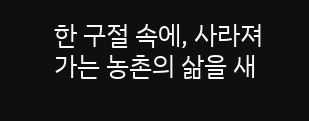한 구절 속에, 사라져가는 농촌의 삶을 새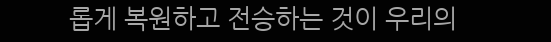롭게 복원하고 전승하는 것이 우리의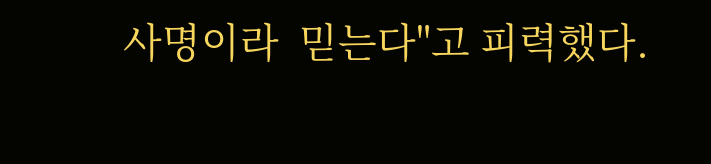사명이라  믿는다"고 피력했다.